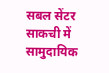सबल सेंटर साकची में सामुदायिक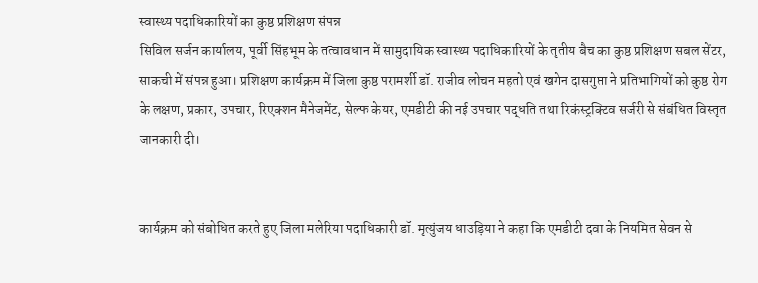स्वास्थ्य पदाधिकारियों का कुष्ठ प्रशिक्षण संपन्न
सिविल सर्जन कार्यालय, पूर्वी सिंहभूम के तत्वावधान में सामुदायिक स्वास्थ्य पदाधिकारियों के तृतीय बैच का कुष्ठ प्रशिक्षण सबल सेंटर, साकची में संपन्न हुआ। प्रशिक्षण कार्यक्रम में जिला कुष्ठ परामर्शी डॉ. राजीव लोचन महतो एवं खगेन दासगुप्ता ने प्रतिभागियों को कुष्ठ रोग के लक्षण, प्रकार, उपचार, रिएक्शन मैनेजमेंट, सेल्फ केयर, एमडीटी की नई उपचार पद्धति तथा रिकंस्ट्रक्टिव सर्जरी से संबंधित विस्तृत जानकारी दी।


कार्यक्रम को संबोधित करते हुए जिला मलेरिया पदाधिकारी डॉ. मृत्युंजय धाउड़िया ने कहा कि एमडीटी दवा के नियमित सेवन से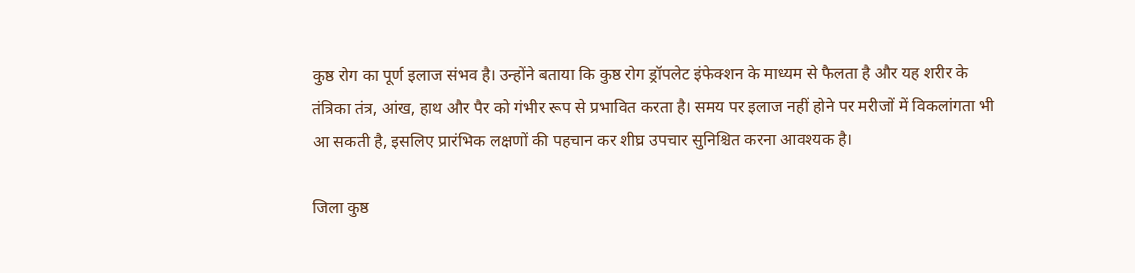कुष्ठ रोग का पूर्ण इलाज संभव है। उन्होंने बताया कि कुष्ठ रोग ड्रॉपलेट इंफेक्शन के माध्यम से फैलता है और यह शरीर के तंत्रिका तंत्र, आंख, हाथ और पैर को गंभीर रूप से प्रभावित करता है। समय पर इलाज नहीं होने पर मरीजों में विकलांगता भी आ सकती है, इसलिए प्रारंभिक लक्षणों की पहचान कर शीघ्र उपचार सुनिश्चित करना आवश्यक है।

जिला कुष्ठ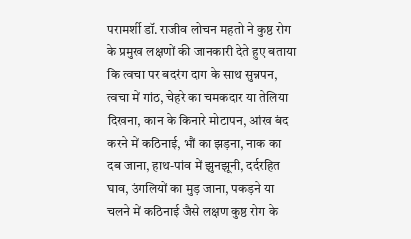परामर्शी डॉ. राजीव लोचन महतो ने कुष्ठ रोग के प्रमुख लक्षणों की जानकारी देते हुए बताया कि त्वचा पर बदरंग दाग के साथ सुन्नपन, त्वचा में गांठ, चेहरे का चमकदार या तेलिया दिखना, कान के किनारे मोटापन, आंख बंद करने में कठिनाई, भौं का झड़ना, नाक का दब जाना, हाथ-पांव में झुनझूनी, दर्दरहित घाव, उंगलियों का मुड़ जाना, पकड़ने या चलने में कठिनाई जैसे लक्षण कुष्ठ रोग के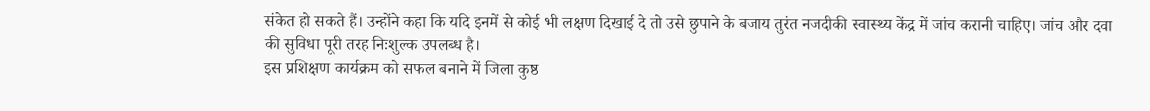संकेत हो सकते हैं। उन्होंने कहा कि यदि इनमें से कोई भी लक्षण दिखाई दे तो उसे छुपाने के बजाय तुरंत नजदीकी स्वास्थ्य केंद्र में जांच करानी चाहिए। जांच और दवा की सुविधा पूरी तरह निःशुल्क उपलब्ध है।
इस प्रशिक्षण कार्यक्रम को सफल बनाने में जिला कुष्ठ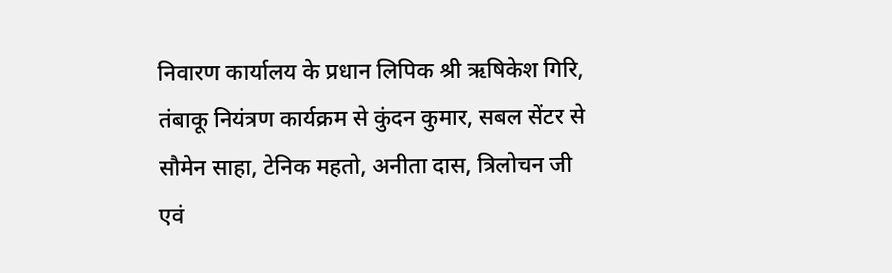निवारण कार्यालय के प्रधान लिपिक श्री ऋषिकेश गिरि, तंबाकू नियंत्रण कार्यक्रम से कुंदन कुमार, सबल सेंटर से सौमेन साहा, टेनिक महतो, अनीता दास, त्रिलोचन जी एवं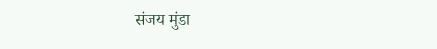संजय मुंडा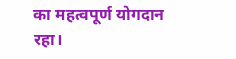का महत्वपूर्ण योगदान रहा।